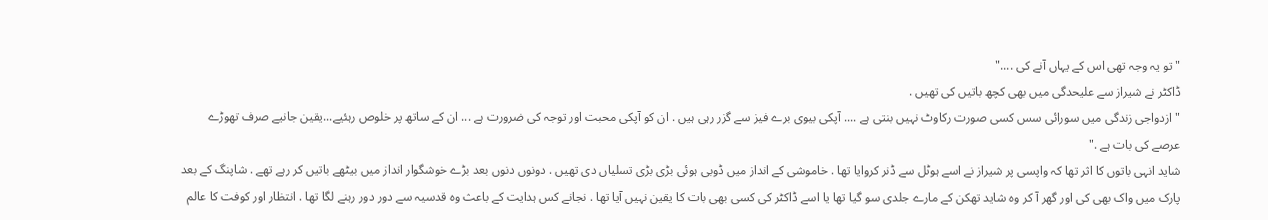" تو یہ وجہ تھی اس کے یہاں آنے کی ...."
ڈاکٹر نے شیراز سے علیحدگی میں بھی کچھ باتیں کی تھیں .
" ازدواجی زندگی میں سورائی سس کسی صورت رکاوٹ نہیں بنتی ہے .... آپکی بیوی برے فیز سے گزر رہی ہیں . ان کو آپکی محبت اور توجہ کی ضرورت ہے ... ان کے ساتھ پر خلوص رہئیے...یقین جانیے صرف تھوڑے عرصے کی بات ہے ."
شاید انہی باتوں کا اثر تھا کہ واپسی پر شیراز نے اسے ہوٹل سے ڈنر کروایا تھا . خاموشی کے انداز میں ڈوبی ہوئی بڑی بڑی تسلیاں دی تھیں . دونوں دنوں بعد بڑے خوشگوار انداز میں بیٹھے باتیں کر رہے تھے . شاپنگ کے بعد پارک میں واک بھی کی اور گھر آ کر وہ شاید تھکن کے مارے جلدی سو گیا تھا یا اسے ڈاکٹر کی کسی بھی بات کا یقین نہیں آیا تھا . نجانے کس ہدایت کے باعث وہ قدسیہ سے دور دور رہنے لگا تھا . انتظار اور کوفت کا عالم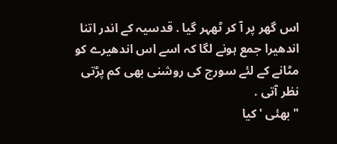اس گھر پر آ کر ٹھہر گیا . قدسیہ کے اندر اتنا اندھیرا جمع ہونے لگا کہ اسے اس اندھیرے کو مٹانے کے لئے سورج کی روشنی بھی کم پڑتی نظر آتی .
" بھئی ' کیا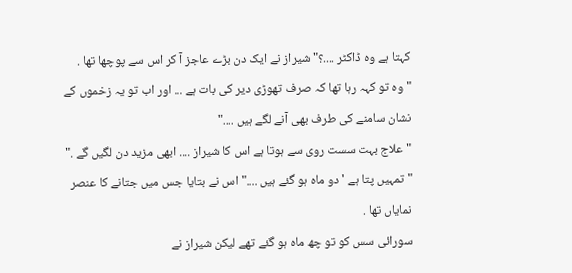کہتا ہے وہ ڈاکٹر ....؟" شیراز نے ایک دن بڑے عاجز آ کر اس سے پوچھا تھا .
" وہ تو کہہ رہا تھا کہ صرف تھوڑی دیر کی بات ہے ... اور اب تو یہ زخموں کے نشان سامنے کی طرف بھی آنے لگے ہیں ...."
" علاج بہت سست روی سے ہوتا ہے اس کا شیراز .... ابھی مزید دن لگیں گے ."
" تمہیں پتا ہے ' دو ماہ ہو گئے ہیں ...." اس نے بتایا جس میں جتانے کا عنصر نمایاں تھا .
سورائی سس کو تو چھ ماہ ہو گئے تھے لیکن شیراز نے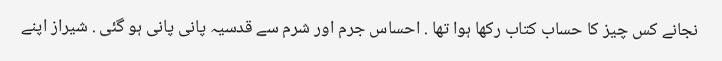نجانے کس چیز کا حساب کتاب رکھا ہوا تھا . احساس جرم اور شرم سے قدسیہ پانی پانی ہو گئی . شیراز اپنے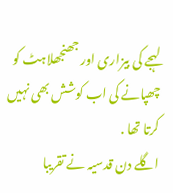لہجے کی بیزاری اور جھنجھلاہٹ کو چھپانے کی اب کوشش بھی نہیں کرتا تھا .
اگلے دن قدسیہ نے تقریبا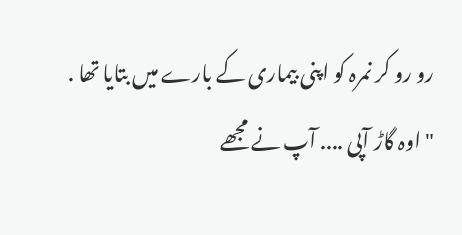رو رو کر نمرہ کو اپنی بیماری کے بارے میں بتایا تھا .
" اوہ گاڑ آپی .... آپ نے مجھے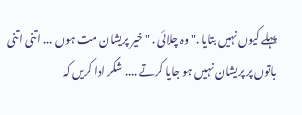پہلے کیوں نہیں بتایا ." وہ چلائی . " خیر پریشان مت ہوں ... اتنی اتنی باتوں پر پریشان نہیں ہو جایا کرتے .... شکر ادا کریں کہ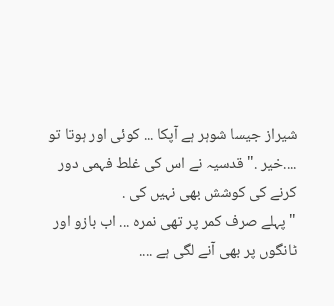شیراز جیسا شوہر ہے آپکا ... کوئی اور ہوتا تو ....خیر ." قدسیہ نے اس کی غلط فہمی دور کرنے کی کوشش بھی نہیں کی .
" پہلے صرف کمر پر تھی نمرہ ... اب بازو اور ٹانگوں پر بھی آنے لگی ہے ....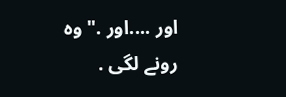اور ....اور ." وہ رونے لگی .